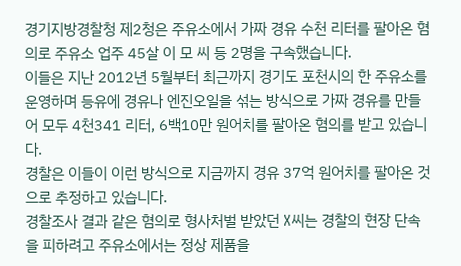경기지방경찰청 제2청은 주유소에서 가짜 경유 수천 리터를 팔아온 혐의로 주유소 업주 45살 이 모 씨 등 2명을 구속했습니다.
이들은 지난 2012년 5월부터 최근까지 경기도 포천시의 한 주유소를 운영하며 등유에 경유나 엔진오일을 섞는 방식으로 가짜 경유를 만들어 모두 4천341 리터, 6백10만 원어치를 팔아온 혐의를 받고 있습니다.
경찰은 이들이 이런 방식으로 지금까지 경유 37억 원어치를 팔아온 것으로 추정하고 있습니다.
경찰조사 결과 같은 혐의로 형사처벌 받았던 X씨는 경찰의 현장 단속을 피하려고 주유소에서는 정상 제품을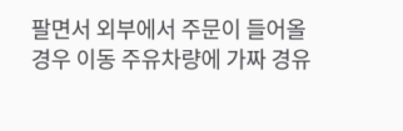팔면서 외부에서 주문이 들어올 경우 이동 주유차량에 가짜 경유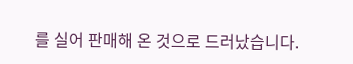를 실어 판매해 온 것으로 드러났습니다.